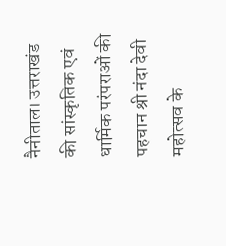नैनीताल। उत्तराखंड की सांस्कृतिक एवं धार्मिक परंपराओं की पहचान श्री नंदा देवी महोत्सव के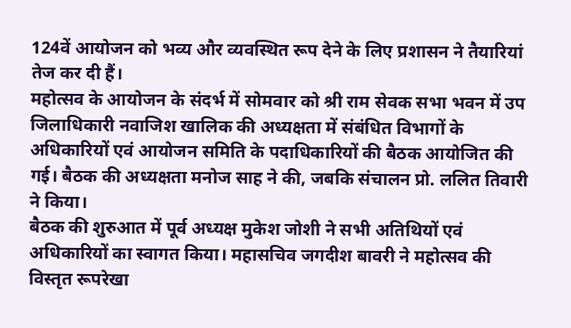124वें आयोजन को भव्य और व्यवस्थित रूप देने के लिए प्रशासन ने तैयारियां तेज कर दी हैं।
महोत्सव के आयोजन के संदर्भ में सोमवार को श्री राम सेवक सभा भवन में उप जिलाधिकारी नवाजिश खालिक की अध्यक्षता में संबंधित विभागों के अधिकारियों एवं आयोजन समिति के पदाधिकारियों की बैठक आयोजित की गई। बैठक की अध्यक्षता मनोज साह ने की, जबकि संचालन प्रो. ललित तिवारी ने किया।
बैठक की शुरुआत में पूर्व अध्यक्ष मुकेश जोशी ने सभी अतिथियों एवं अधिकारियों का स्वागत किया। महासचिव जगदीश बावरी ने महोत्सव की विस्तृत रूपरेखा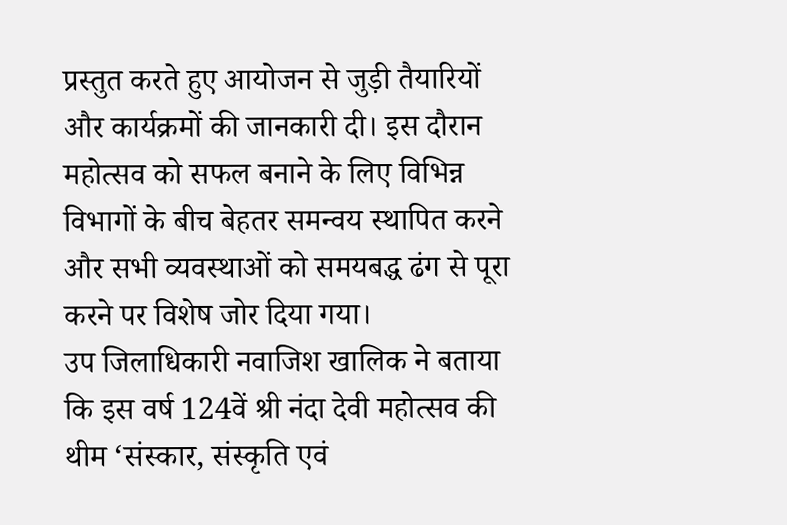प्रस्तुत करते हुए आयोजन से जुड़ी तैयारियों और कार्यक्रमों की जानकारी दी। इस दौरान महोत्सव को सफल बनाने के लिए विभिन्न विभागों के बीच बेहतर समन्वय स्थापित करने और सभी व्यवस्थाओं को समयबद्ध ढंग से पूरा करने पर विशेष जोर दिया गया।
उप जिलाधिकारी नवाजिश खालिक ने बताया कि इस वर्ष 124वें श्री नंदा देवी महोत्सव की थीम ‘संस्कार, संस्कृति एवं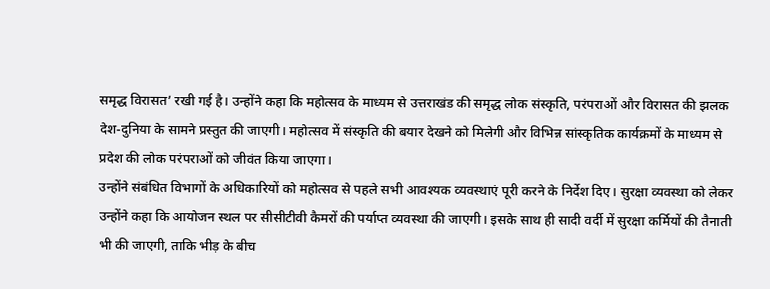समृद्ध विरासत’ रखी गई है। उन्होंने कहा कि महोत्सव के माध्यम से उत्तराखंड की समृद्ध लोक संस्कृति, परंपराओं और विरासत की झलक देश-दुनिया के सामने प्रस्तुत की जाएगी। महोत्सव में संस्कृति की बयार देखने को मिलेगी और विभिन्न सांस्कृतिक कार्यक्रमों के माध्यम से प्रदेश की लोक परंपराओं को जीवंत किया जाएगा।
उन्होंने संबंधित विभागों के अधिकारियों को महोत्सव से पहले सभी आवश्यक व्यवस्थाएं पूरी करने के निर्देश दिए। सुरक्षा व्यवस्था को लेकर उन्होंने कहा कि आयोजन स्थल पर सीसीटीवी कैमरों की पर्याप्त व्यवस्था की जाएगी। इसके साथ ही सादी वर्दी में सुरक्षा कर्मियों की तैनाती भी की जाएगी, ताकि भीड़ के बीच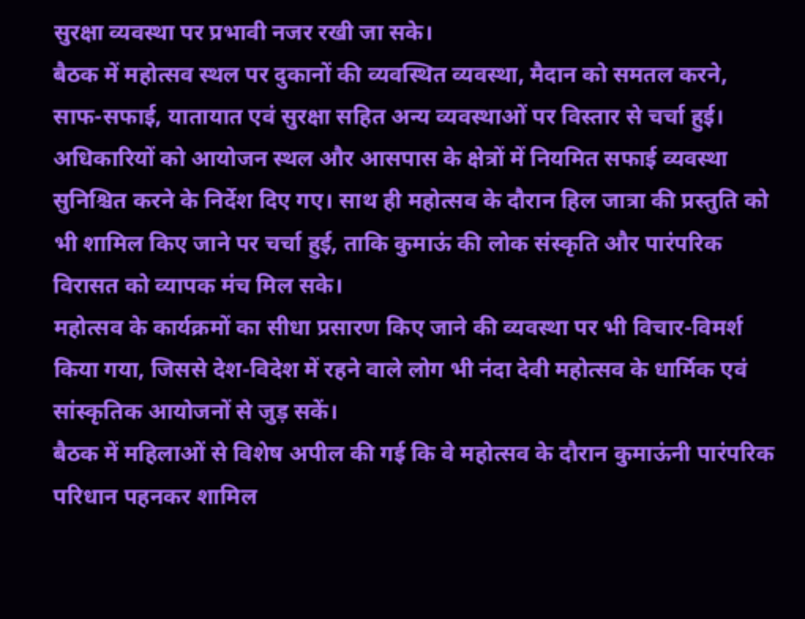सुरक्षा व्यवस्था पर प्रभावी नजर रखी जा सके।
बैठक में महोत्सव स्थल पर दुकानों की व्यवस्थित व्यवस्था, मैदान को समतल करने, साफ-सफाई, यातायात एवं सुरक्षा सहित अन्य व्यवस्थाओं पर विस्तार से चर्चा हुई। अधिकारियों को आयोजन स्थल और आसपास के क्षेत्रों में नियमित सफाई व्यवस्था सुनिश्चित करने के निर्देश दिए गए। साथ ही महोत्सव के दौरान हिल जात्रा की प्रस्तुति को भी शामिल किए जाने पर चर्चा हुई, ताकि कुमाऊं की लोक संस्कृति और पारंपरिक विरासत को व्यापक मंच मिल सके।
महोत्सव के कार्यक्रमों का सीधा प्रसारण किए जाने की व्यवस्था पर भी विचार-विमर्श किया गया, जिससे देश-विदेश में रहने वाले लोग भी नंदा देवी महोत्सव के धार्मिक एवं सांस्कृतिक आयोजनों से जुड़ सकें।
बैठक में महिलाओं से विशेष अपील की गई कि वे महोत्सव के दौरान कुमाऊंनी पारंपरिक परिधान पहनकर शामिल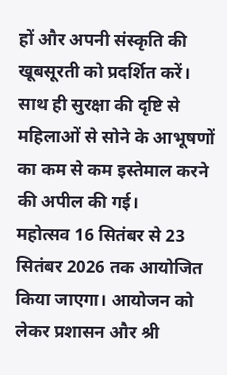हों और अपनी संस्कृति की खूबसूरती को प्रदर्शित करें। साथ ही सुरक्षा की दृष्टि से महिलाओं से सोने के आभूषणों का कम से कम इस्तेमाल करने की अपील की गई।
महोत्सव 16 सितंबर से 23 सितंबर 2026 तक आयोजित किया जाएगा। आयोजन को लेकर प्रशासन और श्री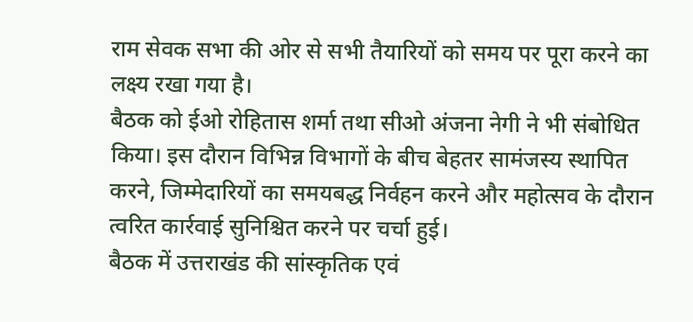राम सेवक सभा की ओर से सभी तैयारियों को समय पर पूरा करने का लक्ष्य रखा गया है।
बैठक को ईओ रोहितास शर्मा तथा सीओ अंजना नेगी ने भी संबोधित किया। इस दौरान विभिन्न विभागों के बीच बेहतर सामंजस्य स्थापित करने, जिम्मेदारियों का समयबद्ध निर्वहन करने और महोत्सव के दौरान त्वरित कार्रवाई सुनिश्चित करने पर चर्चा हुई।
बैठक में उत्तराखंड की सांस्कृतिक एवं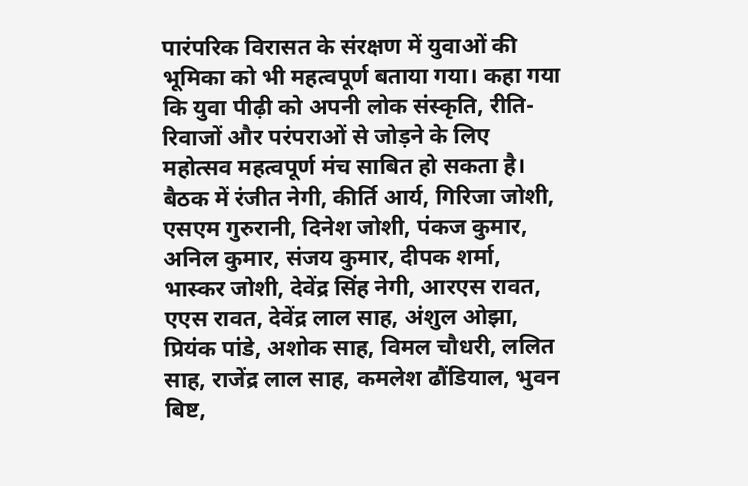पारंपरिक विरासत के संरक्षण में युवाओं की भूमिका को भी महत्वपूर्ण बताया गया। कहा गया कि युवा पीढ़ी को अपनी लोक संस्कृति, रीति-रिवाजों और परंपराओं से जोड़ने के लिए महोत्सव महत्वपूर्ण मंच साबित हो सकता है।
बैठक में रंजीत नेगी, कीर्ति आर्य, गिरिजा जोशी, एसएम गुरुरानी, दिनेश जोशी, पंकज कुमार, अनिल कुमार, संजय कुमार, दीपक शर्मा, भास्कर जोशी, देवेंद्र सिंह नेगी, आरएस रावत, एएस रावत, देवेंद्र लाल साह, अंशुल ओझा, प्रियंक पांडे, अशोक साह, विमल चौधरी, ललित साह, राजेंद्र लाल साह, कमलेश ढौंडियाल, भुवन बिष्ट,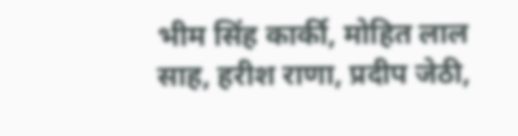भीम सिंह कार्की, मोहित लाल साह, हरीश राणा, प्रदीप जेठी,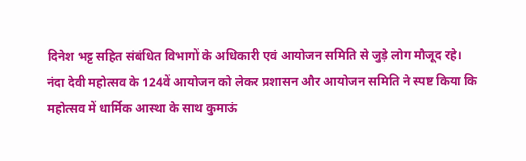दिनेश भट्ट सहित संबंधित विभागों के अधिकारी एवं आयोजन समिति से जुड़े लोग मौजूद रहे।
नंदा देवी महोत्सव के 124वें आयोजन को लेकर प्रशासन और आयोजन समिति ने स्पष्ट किया कि महोत्सव में धार्मिक आस्था के साथ कुमाऊं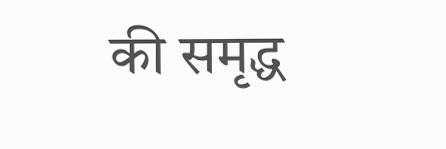की समृद्ध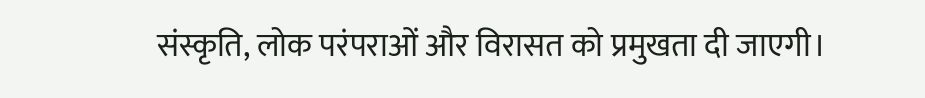संस्कृति, लोक परंपराओं और विरासत को प्रमुखता दी जाएगी।